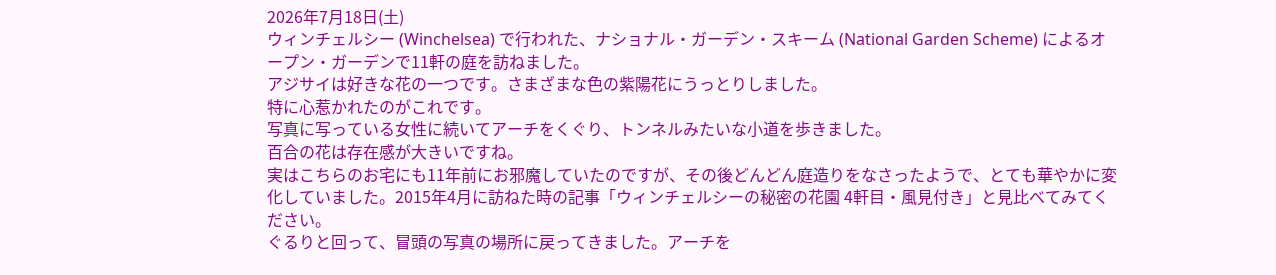2026年7月18日(土)
ウィンチェルシー (Winchelsea) で行われた、ナショナル・ガーデン・スキーム (National Garden Scheme) によるオープン・ガーデンで11軒の庭を訪ねました。
アジサイは好きな花の一つです。さまざまな色の紫陽花にうっとりしました。
特に心惹かれたのがこれです。
写真に写っている女性に続いてアーチをくぐり、トンネルみたいな小道を歩きました。
百合の花は存在感が大きいですね。
実はこちらのお宅にも11年前にお邪魔していたのですが、その後どんどん庭造りをなさったようで、とても華やかに変化していました。2015年4月に訪ねた時の記事「ウィンチェルシーの秘密の花園 4軒目・風見付き」と見比べてみてください。
ぐるりと回って、冒頭の写真の場所に戻ってきました。アーチを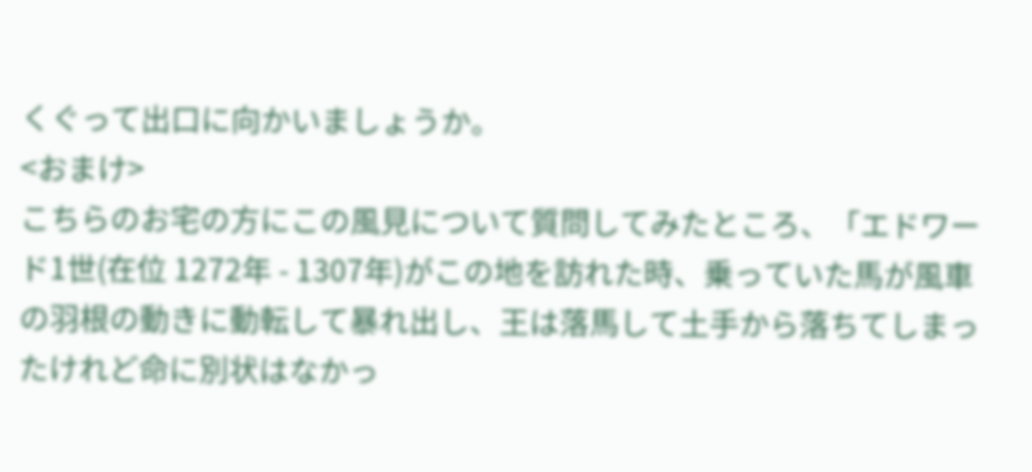くぐって出口に向かいましょうか。
<おまけ>
こちらのお宅の方にこの風見について質問してみたところ、「エドワード1世(在位 1272年 - 1307年)がこの地を訪れた時、乗っていた馬が風車の羽根の動きに動転して暴れ出し、王は落馬して土手から落ちてしまったけれど命に別状はなかっ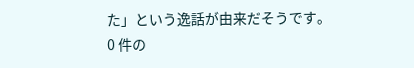た」という逸話が由来だそうです。
0 件の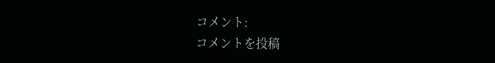コメント:
コメントを投稿